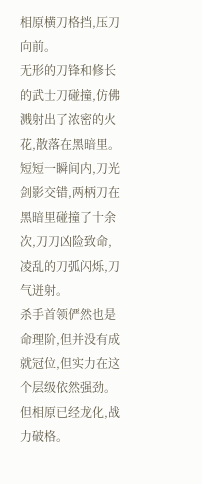相原横刀格挡,压刀向前。
无形的刀锋和修长的武士刀碰撞,仿佛溅射出了浓密的火花,散落在黑暗里。
短短一瞬间内,刀光剑影交错,两柄刀在黑暗里碰撞了十余次,刀刀凶险致命,凌乱的刀弧闪烁,刀气迸射。
杀手首领俨然也是命理阶,但并没有成就冠位,但实力在这个层级依然强劲。
但相原已经龙化,战力破格。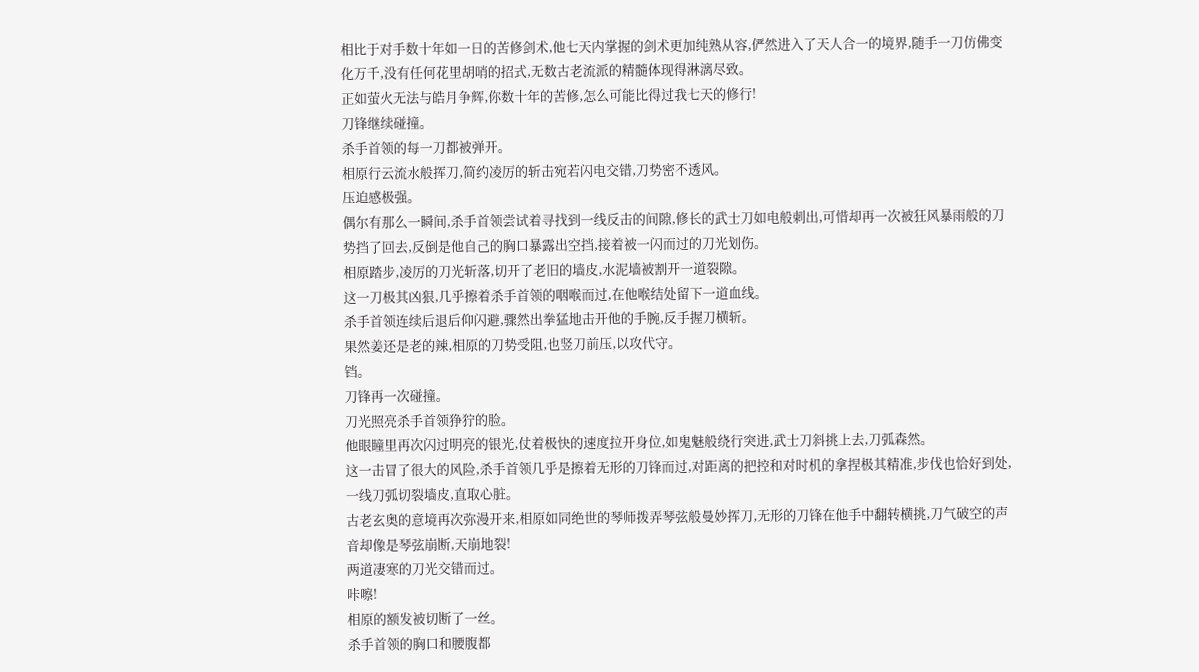相比于对手数十年如一日的苦修剑术,他七天内掌握的剑术更加纯熟从容,俨然进入了天人合一的境界,随手一刀仿佛变化万千,没有任何花里胡哨的招式,无数古老流派的精髓体现得淋漓尽致。
正如萤火无法与皓月争辉,你数十年的苦修,怎么可能比得过我七天的修行!
刀锋继续碰撞。
杀手首领的每一刀都被弹开。
相原行云流水般挥刀,简约凌厉的斩击宛若闪电交错,刀势密不透风。
压迫感极强。
偶尔有那么一瞬间,杀手首领尝试着寻找到一线反击的间隙,修长的武士刀如电般刺出,可惜却再一次被狂风暴雨般的刀势挡了回去,反倒是他自己的胸口暴露出空挡,接着被一闪而过的刀光划伤。
相原踏步,凌厉的刀光斩落,切开了老旧的墙皮,水泥墙被割开一道裂隙。
这一刀极其凶狠,几乎擦着杀手首领的咽喉而过,在他喉结处留下一道血线。
杀手首领连续后退后仰闪避,骤然出拳猛地击开他的手腕,反手握刀横斩。
果然姜还是老的辣,相原的刀势受阻,也竖刀前压,以攻代守。
铛。
刀锋再一次碰撞。
刀光照亮杀手首领狰狞的脸。
他眼瞳里再次闪过明亮的银光,仗着极快的速度拉开身位,如鬼魅般绕行突进,武士刀斜挑上去,刀弧森然。
这一击冒了很大的风险,杀手首领几乎是擦着无形的刀锋而过,对距离的把控和对时机的拿捏极其精准,步伐也恰好到处,一线刀弧切裂墙皮,直取心脏。
古老玄奥的意境再次弥漫开来,相原如同绝世的琴师拨弄琴弦般曼妙挥刀,无形的刀锋在他手中翻转横挑,刀气破空的声音却像是琴弦崩断,天崩地裂!
两道凄寒的刀光交错而过。
咔嚓!
相原的额发被切断了一丝。
杀手首领的胸口和腰腹都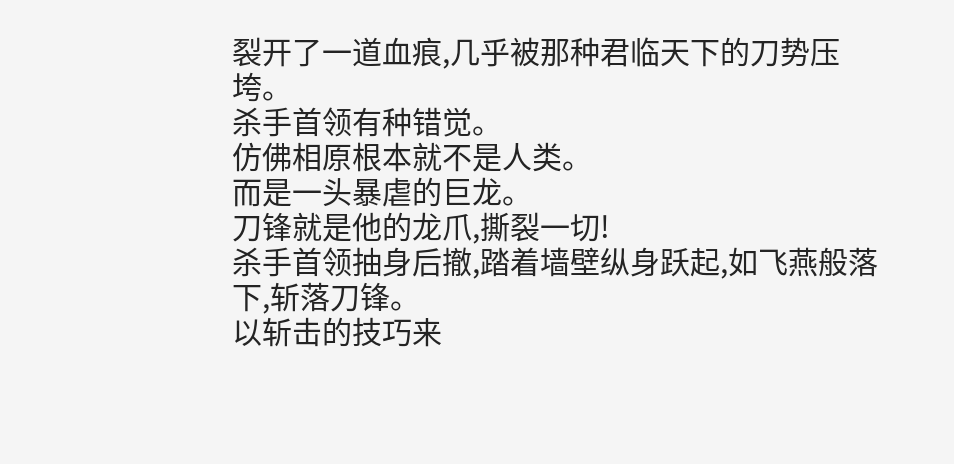裂开了一道血痕,几乎被那种君临天下的刀势压垮。
杀手首领有种错觉。
仿佛相原根本就不是人类。
而是一头暴虐的巨龙。
刀锋就是他的龙爪,撕裂一切!
杀手首领抽身后撤,踏着墙壁纵身跃起,如飞燕般落下,斩落刀锋。
以斩击的技巧来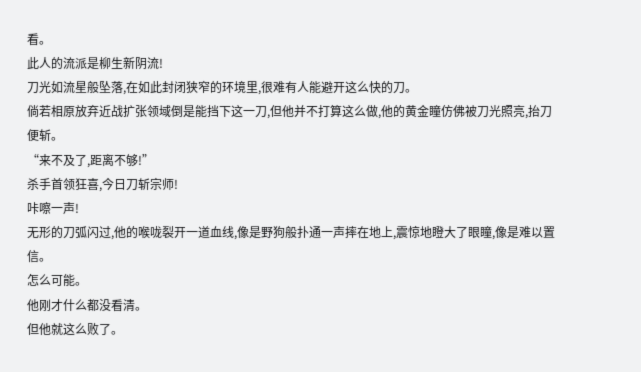看。
此人的流派是柳生新阴流!
刀光如流星般坠落,在如此封闭狭窄的环境里,很难有人能避开这么快的刀。
倘若相原放弃近战扩张领域倒是能挡下这一刀,但他并不打算这么做,他的黄金瞳仿佛被刀光照亮,抬刀便斩。
“来不及了,距离不够!”
杀手首领狂喜,今日刀斩宗师!
咔嚓一声!
无形的刀弧闪过,他的喉咙裂开一道血线,像是野狗般扑通一声摔在地上,震惊地瞪大了眼瞳,像是难以置信。
怎么可能。
他刚才什么都没看清。
但他就这么败了。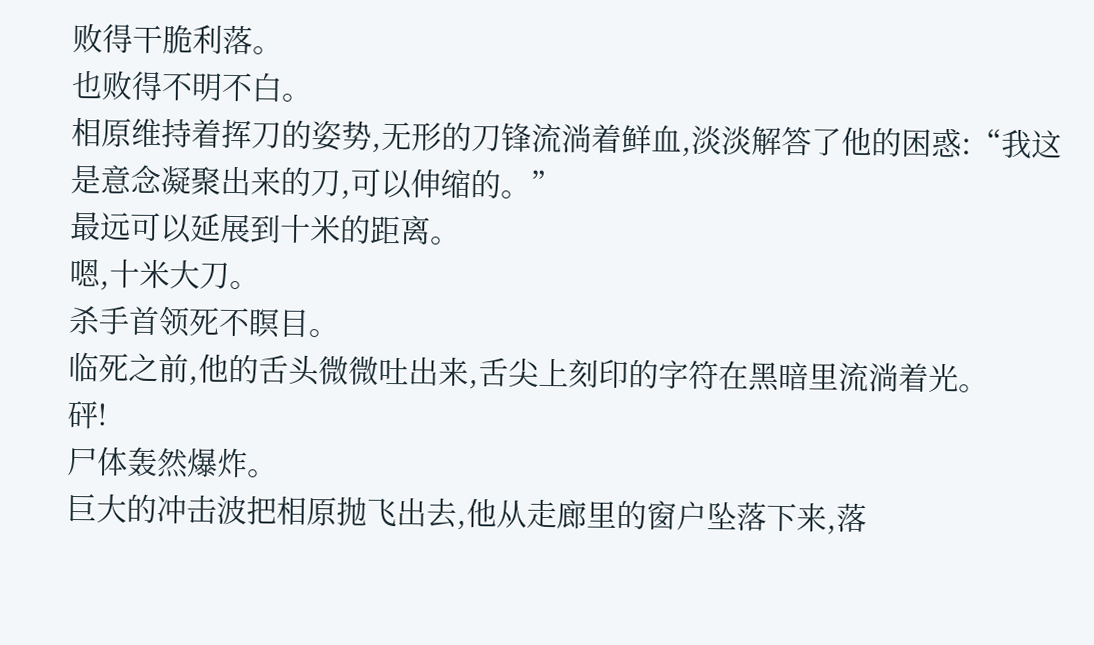败得干脆利落。
也败得不明不白。
相原维持着挥刀的姿势,无形的刀锋流淌着鲜血,淡淡解答了他的困惑:“我这是意念凝聚出来的刀,可以伸缩的。”
最远可以延展到十米的距离。
嗯,十米大刀。
杀手首领死不瞑目。
临死之前,他的舌头微微吐出来,舌尖上刻印的字符在黑暗里流淌着光。
砰!
尸体轰然爆炸。
巨大的冲击波把相原抛飞出去,他从走廊里的窗户坠落下来,落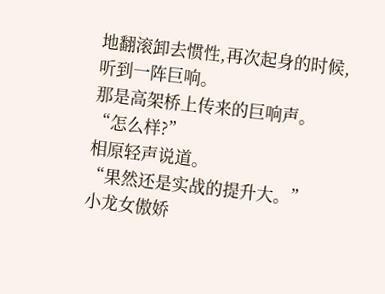地翻滚卸去惯性,再次起身的时候,听到一阵巨响。
那是高架桥上传来的巨响声。
“怎么样?”
相原轻声说道。
“果然还是实战的提升大。”
小龙女傲娇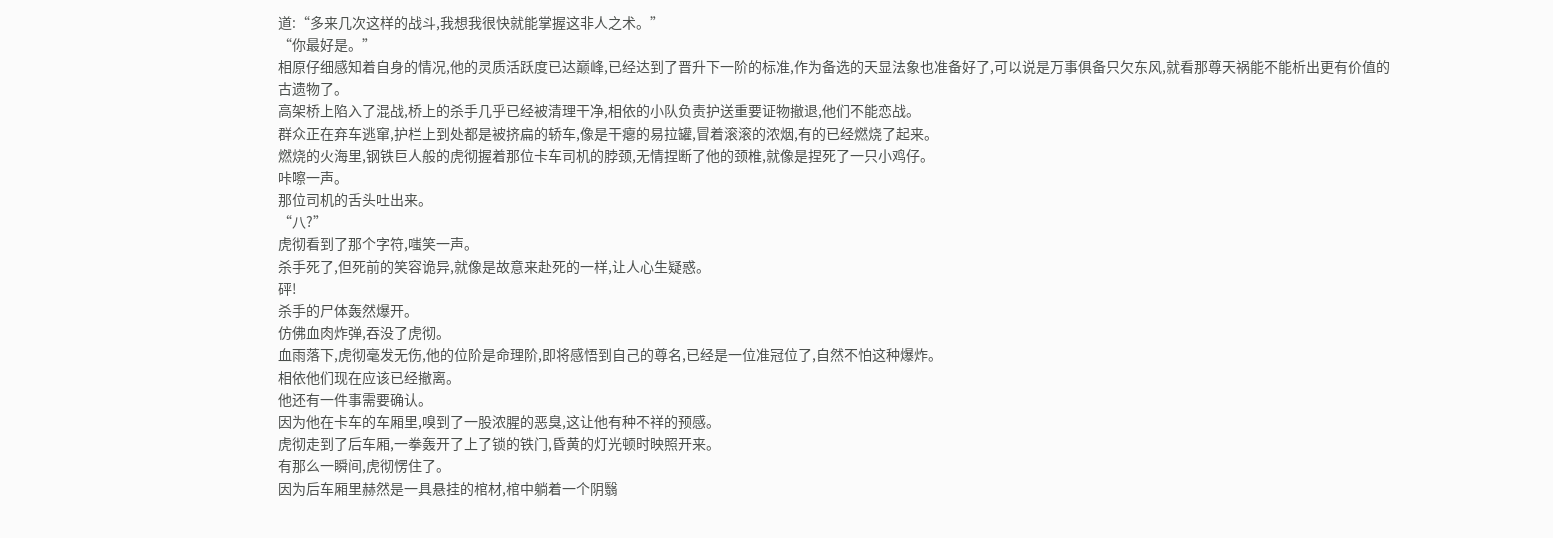道:“多来几次这样的战斗,我想我很快就能掌握这非人之术。”
“你最好是。”
相原仔细感知着自身的情况,他的灵质活跃度已达巅峰,已经达到了晋升下一阶的标准,作为备选的天显法象也准备好了,可以说是万事俱备只欠东风,就看那尊天祸能不能析出更有价值的古遗物了。
高架桥上陷入了混战,桥上的杀手几乎已经被清理干净,相依的小队负责护送重要证物撤退,他们不能恋战。
群众正在弃车逃窜,护栏上到处都是被挤扁的轿车,像是干瘪的易拉罐,冒着滚滚的浓烟,有的已经燃烧了起来。
燃烧的火海里,钢铁巨人般的虎彻握着那位卡车司机的脖颈,无情捏断了他的颈椎,就像是捏死了一只小鸡仔。
咔嚓一声。
那位司机的舌头吐出来。
“八?”
虎彻看到了那个字符,嗤笑一声。
杀手死了,但死前的笑容诡异,就像是故意来赴死的一样,让人心生疑惑。
砰!
杀手的尸体轰然爆开。
仿佛血肉炸弹,吞没了虎彻。
血雨落下,虎彻毫发无伤,他的位阶是命理阶,即将感悟到自己的尊名,已经是一位准冠位了,自然不怕这种爆炸。
相依他们现在应该已经撤离。
他还有一件事需要确认。
因为他在卡车的车厢里,嗅到了一股浓腥的恶臭,这让他有种不祥的预感。
虎彻走到了后车厢,一拳轰开了上了锁的铁门,昏黄的灯光顿时映照开来。
有那么一瞬间,虎彻愣住了。
因为后车厢里赫然是一具悬挂的棺材,棺中躺着一个阴翳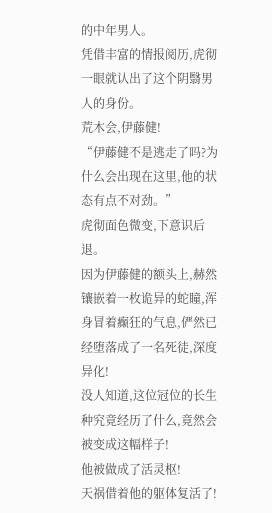的中年男人。
凭借丰富的情报阅历,虎彻一眼就认出了这个阴翳男人的身份。
荒木会,伊藤健!
“伊藤健不是逃走了吗?为什么会出现在这里,他的状态有点不对劲。”
虎彻面色微变,下意识后退。
因为伊藤健的额头上,赫然镶嵌着一枚诡异的蛇瞳,浑身冒着癫狂的气息,俨然已经堕落成了一名死徒,深度异化!
没人知道,这位冠位的长生种究竟经历了什么,竟然会被变成这幅样子!
他被做成了活灵枢!
天祸借着他的躯体复活了!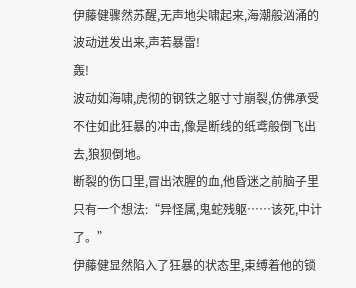伊藤健骤然苏醒,无声地尖啸起来,海潮般汹涌的波动迸发出来,声若暴雷!
轰!
波动如海啸,虎彻的钢铁之躯寸寸崩裂,仿佛承受不住如此狂暴的冲击,像是断线的纸鸢般倒飞出去,狼狈倒地。
断裂的伤口里,冒出浓腥的血,他昏迷之前脑子里只有一个想法:“异怪属,鬼蛇残躯……该死,中计了。”
伊藤健显然陷入了狂暴的状态里,束缚着他的锁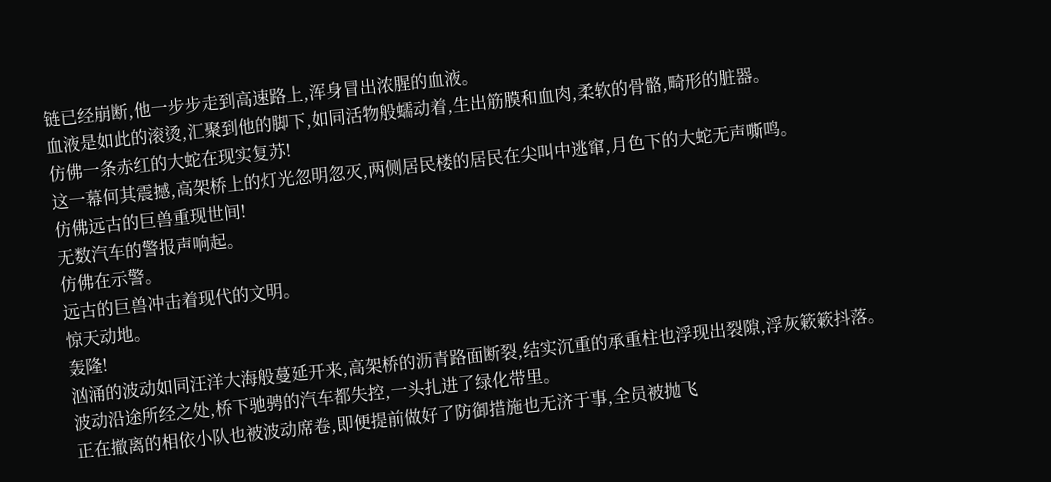链已经崩断,他一步步走到高速路上,浑身冒出浓腥的血液。
血液是如此的滚烫,汇聚到他的脚下,如同活物般蠕动着,生出筋膜和血肉,柔软的骨骼,畸形的脏器。
仿佛一条赤红的大蛇在现实复苏!
这一幕何其震撼,高架桥上的灯光忽明忽灭,两侧居民楼的居民在尖叫中逃窜,月色下的大蛇无声嘶鸣。
仿佛远古的巨兽重现世间!
无数汽车的警报声响起。
仿佛在示警。
远古的巨兽冲击着现代的文明。
惊天动地。
轰隆!
汹涌的波动如同汪洋大海般蔓延开来,高架桥的沥青路面断裂,结实沉重的承重柱也浮现出裂隙,浮灰簌簌抖落。
波动沿途所经之处,桥下驰骋的汽车都失控,一头扎进了绿化带里。
正在撤离的相依小队也被波动席卷,即便提前做好了防御措施也无济于事,全员被抛飞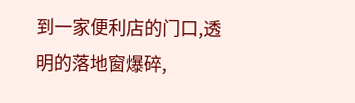到一家便利店的门口,透明的落地窗爆碎,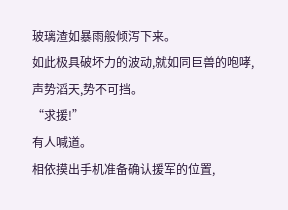玻璃渣如暴雨般倾泻下来。
如此极具破坏力的波动,就如同巨兽的咆哮,声势滔天,势不可挡。
“求援!”
有人喊道。
相依摸出手机准备确认援军的位置,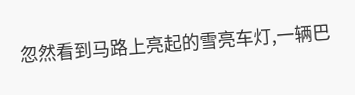忽然看到马路上亮起的雪亮车灯,一辆巴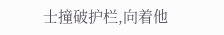士撞破护栏,向着他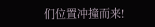们位置冲撞而来!